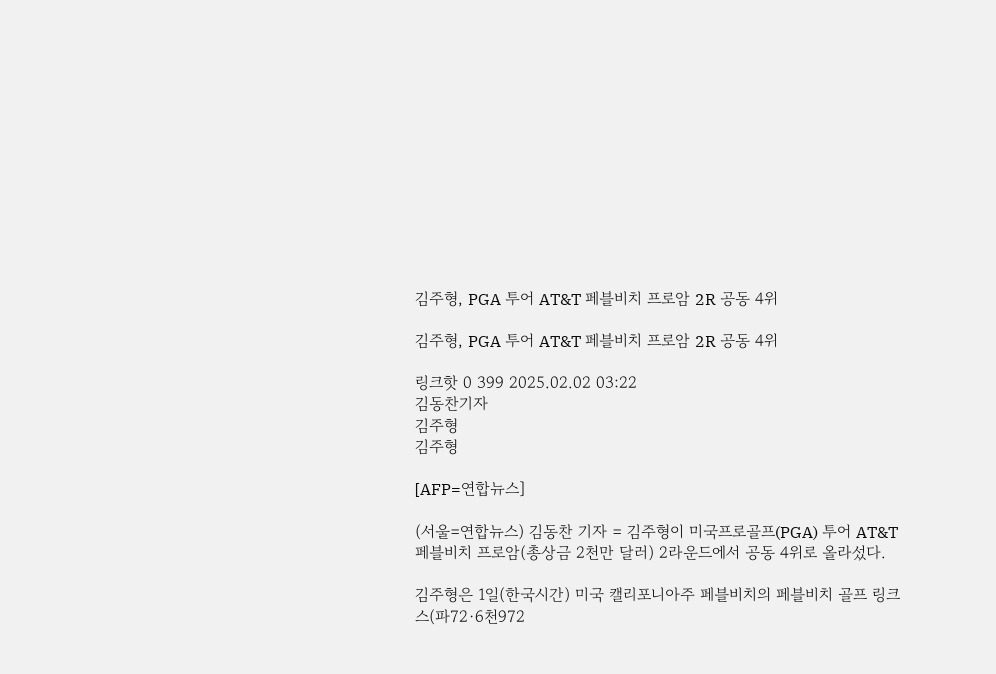김주형, PGA 투어 AT&T 페블비치 프로암 2R 공동 4위

김주형, PGA 투어 AT&T 페블비치 프로암 2R 공동 4위

링크핫 0 399 2025.02.02 03:22
김동찬기자
김주형
김주형

[AFP=연합뉴스]

(서울=연합뉴스) 김동찬 기자 = 김주형이 미국프로골프(PGA) 투어 AT&T 페블비치 프로암(총상금 2천만 달러) 2라운드에서 공동 4위로 올라섰다.

김주형은 1일(한국시간) 미국 캘리포니아주 페블비치의 페블비치 골프 링크스(파72·6천972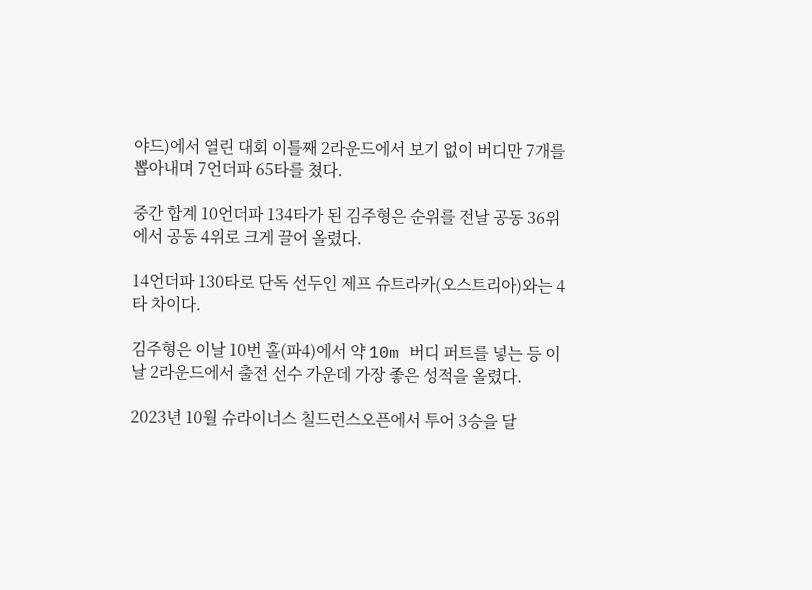야드)에서 열린 대회 이틀째 2라운드에서 보기 없이 버디만 7개를 뽑아내며 7언더파 65타를 쳤다.

중간 합계 10언더파 134타가 된 김주형은 순위를 전날 공동 36위에서 공동 4위로 크게 끌어 올렸다.

14언더파 130타로 단독 선두인 제프 슈트라카(오스트리아)와는 4타 차이다.

김주형은 이날 10번 홀(파4)에서 약 10m 버디 퍼트를 넣는 등 이날 2라운드에서 출전 선수 가운데 가장 좋은 성적을 올렸다.

2023년 10월 슈라이너스 칠드런스오픈에서 투어 3승을 달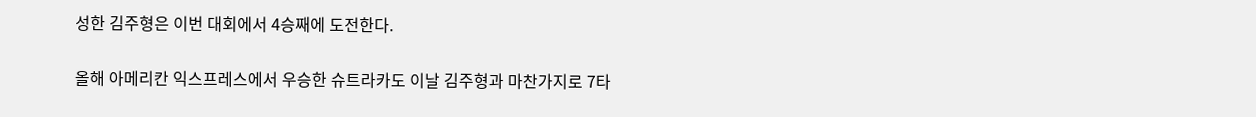성한 김주형은 이번 대회에서 4승째에 도전한다.

올해 아메리칸 익스프레스에서 우승한 슈트라카도 이날 김주형과 마찬가지로 7타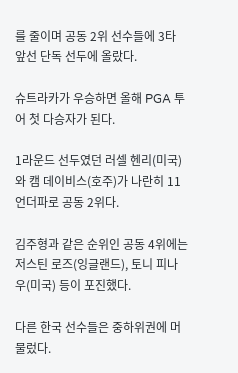를 줄이며 공동 2위 선수들에 3타 앞선 단독 선두에 올랐다.

슈트라카가 우승하면 올해 PGA 투어 첫 다승자가 된다.

1라운드 선두였던 러셀 헨리(미국)와 캠 데이비스(호주)가 나란히 11언더파로 공동 2위다.

김주형과 같은 순위인 공동 4위에는 저스틴 로즈(잉글랜드), 토니 피나우(미국) 등이 포진했다.

다른 한국 선수들은 중하위권에 머물렀다.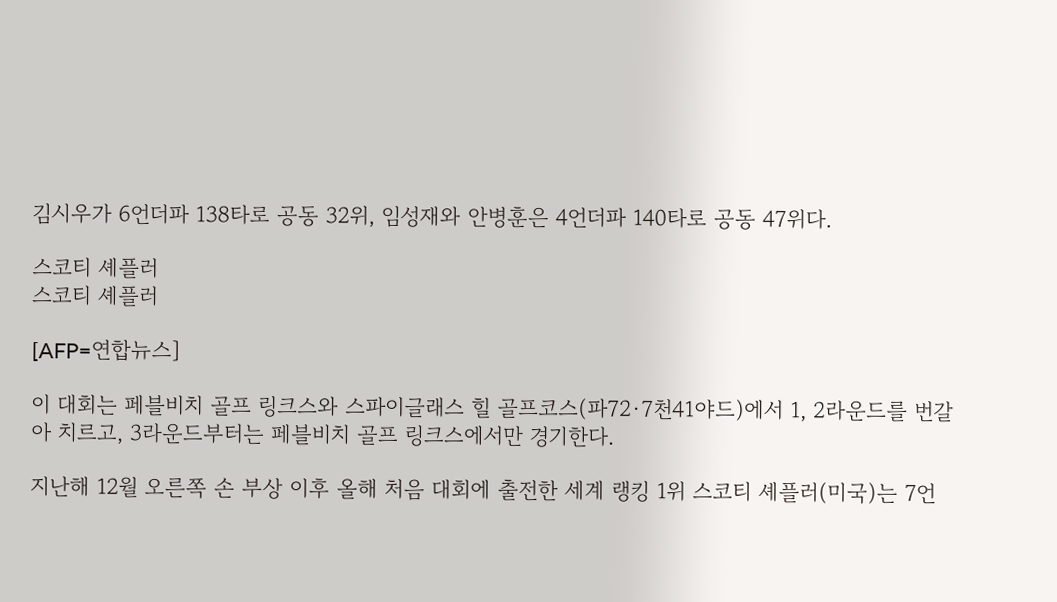김시우가 6언더파 138타로 공동 32위, 임성재와 안병훈은 4언더파 140타로 공동 47위다.

스코티 셰플러
스코티 셰플러

[AFP=연합뉴스]

이 대회는 페블비치 골프 링크스와 스파이글래스 힐 골프코스(파72·7천41야드)에서 1, 2라운드를 번갈아 치르고, 3라운드부터는 페블비치 골프 링크스에서만 경기한다.

지난해 12월 오른쪽 손 부상 이후 올해 처음 대회에 출전한 세계 랭킹 1위 스코티 셰플러(미국)는 7언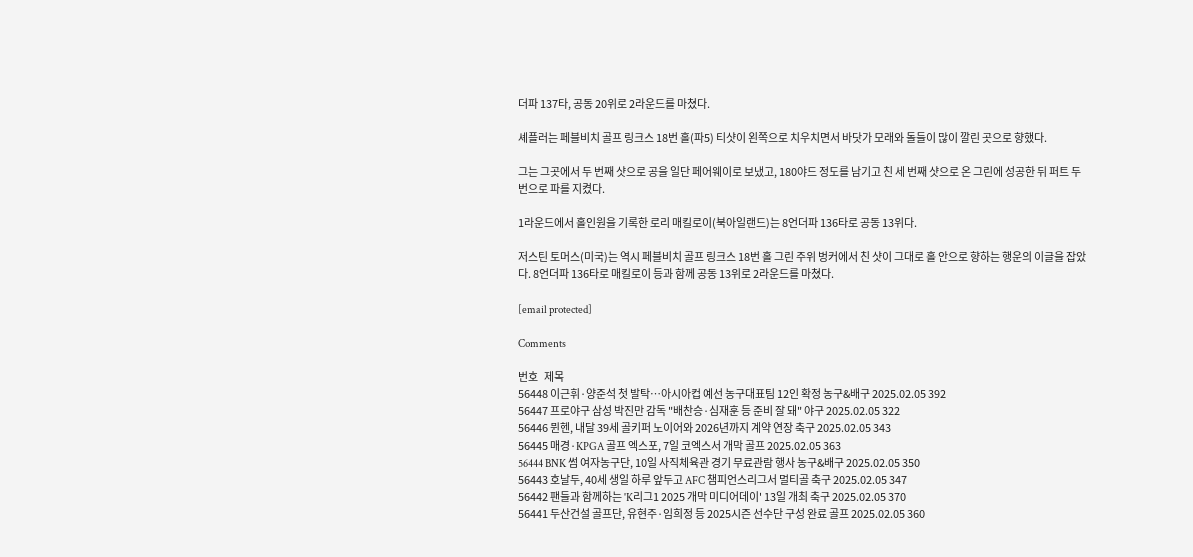더파 137타, 공동 20위로 2라운드를 마쳤다.

셰플러는 페블비치 골프 링크스 18번 홀(파5) 티샷이 왼쪽으로 치우치면서 바닷가 모래와 돌들이 많이 깔린 곳으로 향했다.

그는 그곳에서 두 번째 샷으로 공을 일단 페어웨이로 보냈고, 180야드 정도를 남기고 친 세 번째 샷으로 온 그린에 성공한 뒤 퍼트 두 번으로 파를 지켰다.

1라운드에서 홀인원을 기록한 로리 매킬로이(북아일랜드)는 8언더파 136타로 공동 13위다.

저스틴 토머스(미국)는 역시 페블비치 골프 링크스 18번 홀 그린 주위 벙커에서 친 샷이 그대로 홀 안으로 향하는 행운의 이글을 잡았다. 8언더파 136타로 매킬로이 등과 함께 공동 13위로 2라운드를 마쳤다.

[email protected]

Comments

번호   제목
56448 이근휘·양준석 첫 발탁…아시아컵 예선 농구대표팀 12인 확정 농구&배구 2025.02.05 392
56447 프로야구 삼성 박진만 감독 "배찬승·심재훈 등 준비 잘 돼" 야구 2025.02.05 322
56446 뮌헨, 내달 39세 골키퍼 노이어와 2026년까지 계약 연장 축구 2025.02.05 343
56445 매경·KPGA 골프 엑스포, 7일 코엑스서 개막 골프 2025.02.05 363
56444 BNK 썸 여자농구단, 10일 사직체육관 경기 무료관람 행사 농구&배구 2025.02.05 350
56443 호날두, 40세 생일 하루 앞두고 AFC 챔피언스리그서 멀티골 축구 2025.02.05 347
56442 팬들과 함께하는 'K리그1 2025 개막 미디어데이' 13일 개최 축구 2025.02.05 370
56441 두산건설 골프단, 유현주·임희정 등 2025시즌 선수단 구성 완료 골프 2025.02.05 360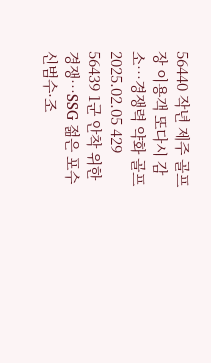56440 작년 제주 골프장 이용객 또다시 감소…경쟁력 약화 골프 2025.02.05 429
56439 1군 안착 위한 경쟁…SSG 젊은 포수 신범수·조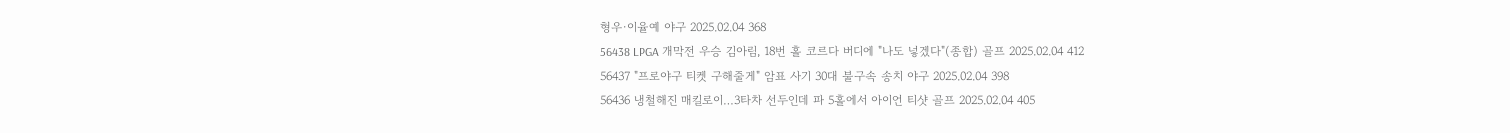형우·이율예 야구 2025.02.04 368
56438 LPGA 개막전 우승 김아림, 18번 홀 코르다 버디에 "나도 넣겠다"(종합) 골프 2025.02.04 412
56437 "프로야구 티켓 구해줄게" 암표 사기 30대 불구속 송치 야구 2025.02.04 398
56436 냉철해진 매킬로이…3타차 선두인데 파 5홀에서 아이언 티샷 골프 2025.02.04 405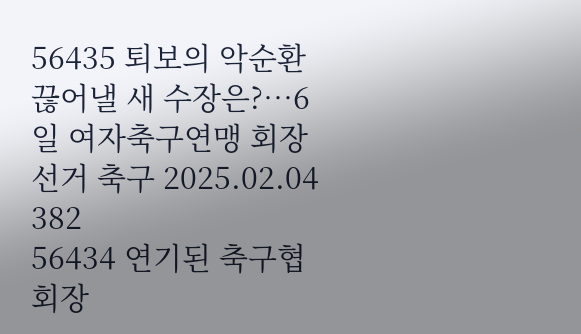56435 퇴보의 악순환 끊어낼 새 수장은?…6일 여자축구연맹 회장 선거 축구 2025.02.04 382
56434 연기된 축구협회장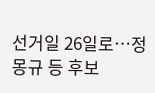선거일 26일로…정몽규 등 후보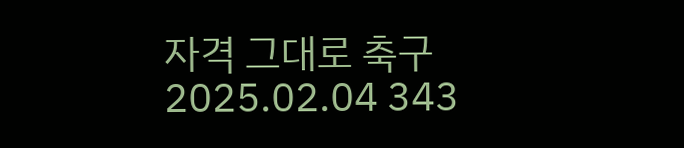자격 그대로 축구 2025.02.04 343